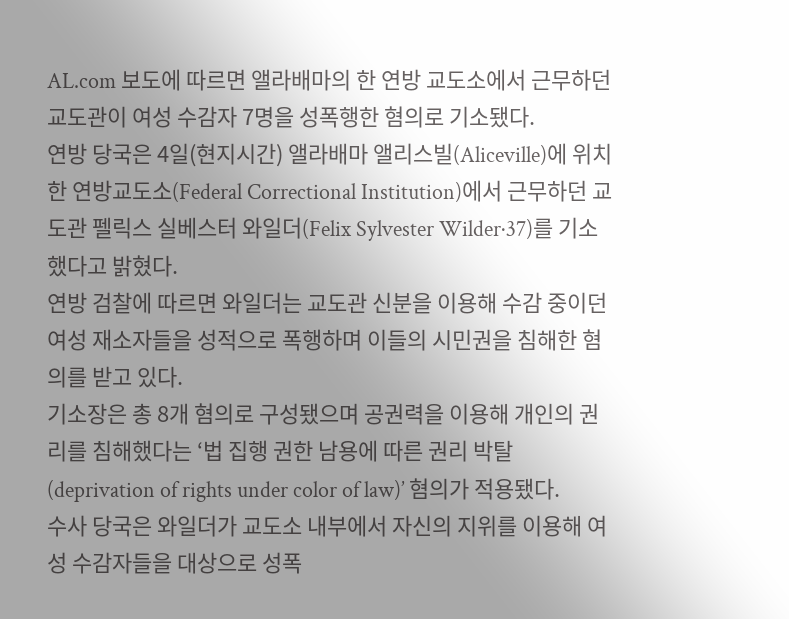AL.com 보도에 따르면 앨라배마의 한 연방 교도소에서 근무하던 교도관이 여성 수감자 7명을 성폭행한 혐의로 기소됐다.
연방 당국은 4일(현지시간) 앨라배마 앨리스빌(Aliceville)에 위치한 연방교도소(Federal Correctional Institution)에서 근무하던 교도관 펠릭스 실베스터 와일더(Felix Sylvester Wilder·37)를 기소했다고 밝혔다.
연방 검찰에 따르면 와일더는 교도관 신분을 이용해 수감 중이던 여성 재소자들을 성적으로 폭행하며 이들의 시민권을 침해한 혐의를 받고 있다.
기소장은 총 8개 혐의로 구성됐으며 공권력을 이용해 개인의 권리를 침해했다는 ‘법 집행 권한 남용에 따른 권리 박탈(deprivation of rights under color of law)’ 혐의가 적용됐다.
수사 당국은 와일더가 교도소 내부에서 자신의 지위를 이용해 여성 수감자들을 대상으로 성폭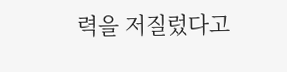력을 저질렀다고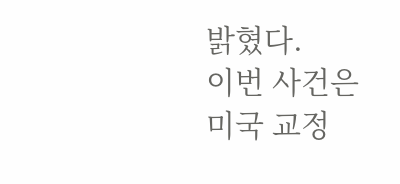밝혔다.
이번 사건은 미국 교정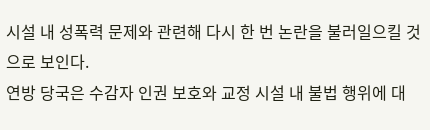시설 내 성폭력 문제와 관련해 다시 한 번 논란을 불러일으킬 것으로 보인다.
연방 당국은 수감자 인권 보호와 교정 시설 내 불법 행위에 대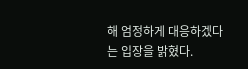해 엄정하게 대응하겠다는 입장을 밝혔다.